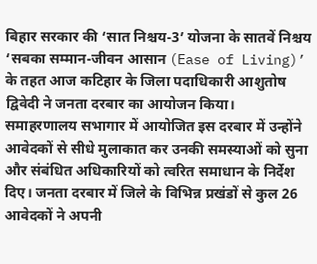बिहार सरकार की ‘सात निश्चय-3’ योजना के सातवें निश्चय ‘सबका सम्मान-जीवन आसान (Ease of Living)’ के तहत आज कटिहार के जिला पदाधिकारी आशुतोष द्विवेदी ने जनता दरबार का आयोजन किया।
समाहरणालय सभागार में आयोजित इस दरबार में उन्होंने आवेदकों से सीधे मुलाकात कर उनकी समस्याओं को सुना और संबंधित अधिकारियों को त्वरित समाधान के निर्देश दिए। जनता दरबार में जिले के विभिन्न प्रखंडों से कुल 26 आवेदकों ने अपनी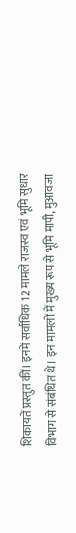शिकायतें प्रस्तुत कीं। इनमें सर्वाधिक 12 मामले राजस्व एवं भूमि सुधार विभाग से संबंधित थे। इन मामलों में मुख्य रूप से भूमि मापी, मुआवजा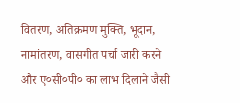वितरण, अतिक्रमण मुक्ति, भूदान, नामांतरण, वासगीत पर्चा जारी करने और ए०सी०पी० का लाभ दिलाने जैसी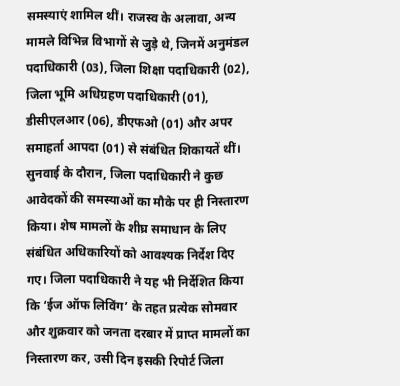समस्याएं शामिल थीं। राजस्व के अलावा, अन्य मामले विभिन्न विभागों से जुड़े थे, जिनमें अनुमंडल पदाधिकारी (03), जिला शिक्षा पदाधिकारी (02), जिला भूमि अधिग्रहण पदाधिकारी (01), डीसीएलआर (06), डीएफओ (01) और अपर समाहर्ता आपदा (01) से संबंधित शिकायतें थीं। सुनवाई के दौरान, जिला पदाधिकारी ने कुछ आवेदकों की समस्याओं का मौके पर ही निस्तारण किया। शेष मामलों के शीघ्र समाधान के लिए संबंधित अधिकारियों को आवश्यक निर्देश दिए गए। जिला पदाधिकारी ने यह भी निर्देशित किया कि ‘ईज ऑफ लिविंग’ के तहत प्रत्येक सोमवार और शुक्रवार को जनता दरबार में प्राप्त मामलों का निस्तारण कर, उसी दिन इसकी रिपोर्ट जिला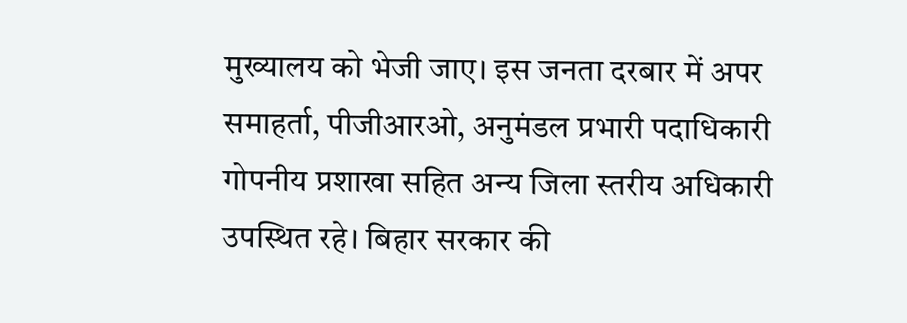मुख्यालय को भेजी जाए। इस जनता दरबार में अपर समाहर्ता, पीजीआरओ, अनुमंडल प्रभारी पदाधिकारी गोपनीय प्रशाखा सहित अन्य जिला स्तरीय अधिकारी उपस्थित रहे। बिहार सरकार की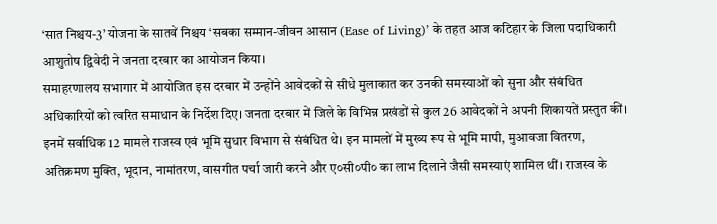‘सात निश्चय-3’ योजना के सातवें निश्चय ‘सबका सम्मान-जीवन आसान (Ease of Living)’ के तहत आज कटिहार के जिला पदाधिकारी आशुतोष द्विवेदी ने जनता दरबार का आयोजन किया।
समाहरणालय सभागार में आयोजित इस दरबार में उन्होंने आवेदकों से सीधे मुलाकात कर उनकी समस्याओं को सुना और संबंधित अधिकारियों को त्वरित समाधान के निर्देश दिए। जनता दरबार में जिले के विभिन्न प्रखंडों से कुल 26 आवेदकों ने अपनी शिकायतें प्रस्तुत कीं। इनमें सर्वाधिक 12 मामले राजस्व एवं भूमि सुधार विभाग से संबंधित थे। इन मामलों में मुख्य रूप से भूमि मापी, मुआवजा वितरण, अतिक्रमण मुक्ति, भूदान, नामांतरण, वासगीत पर्चा जारी करने और ए०सी०पी० का लाभ दिलाने जैसी समस्याएं शामिल थीं। राजस्व के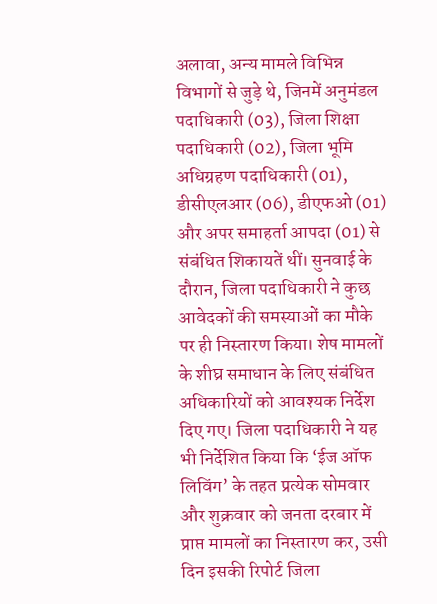अलावा, अन्य मामले विभिन्न विभागों से जुड़े थे, जिनमें अनुमंडल पदाधिकारी (03), जिला शिक्षा पदाधिकारी (02), जिला भूमि अधिग्रहण पदाधिकारी (01), डीसीएलआर (06), डीएफओ (01) और अपर समाहर्ता आपदा (01) से संबंधित शिकायतें थीं। सुनवाई के दौरान, जिला पदाधिकारी ने कुछ आवेदकों की समस्याओं का मौके पर ही निस्तारण किया। शेष मामलों के शीघ्र समाधान के लिए संबंधित अधिकारियों को आवश्यक निर्देश दिए गए। जिला पदाधिकारी ने यह भी निर्देशित किया कि ‘ईज ऑफ लिविंग’ के तहत प्रत्येक सोमवार और शुक्रवार को जनता दरबार में प्राप्त मामलों का निस्तारण कर, उसी दिन इसकी रिपोर्ट जिला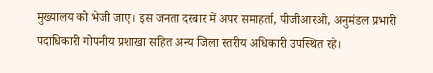मुख्यालय को भेजी जाए। इस जनता दरबार में अपर समाहर्ता, पीजीआरओ, अनुमंडल प्रभारी पदाधिकारी गोपनीय प्रशाखा सहित अन्य जिला स्तरीय अधिकारी उपस्थित रहे।